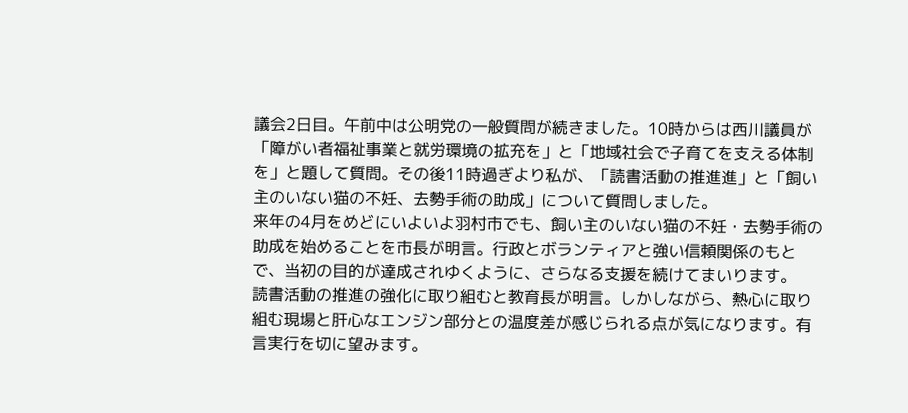議会2日目。午前中は公明党の一般質問が続きました。10時からは西川議員が「障がい者福祉事業と就労環境の拡充を」と「地域社会で子育てを支える体制を」と題して質問。その後11時過ぎより私が、「読書活動の推進進」と「飼い主のいない猫の不妊、去勢手術の助成」について質問しました。
来年の4月をめどにいよいよ羽村市でも、飼い主のいない猫の不妊・去勢手術の助成を始めることを市長が明言。行政とボランティアと強い信頼関係のもとで、当初の目的が達成されゆくように、さらなる支援を続けてまいります。
読書活動の推進の強化に取り組むと教育長が明言。しかしながら、熱心に取り組む現場と肝心なエンジン部分との温度差が感じられる点が気になります。有言実行を切に望みます。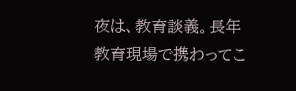夜は、教育談義。長年教育現場で携わってこ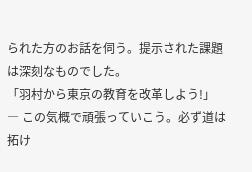られた方のお話を伺う。提示された課題は深刻なものでした。
「羽村から東京の教育を改革しよう!」 ― この気概で頑張っていこう。必ず道は拓け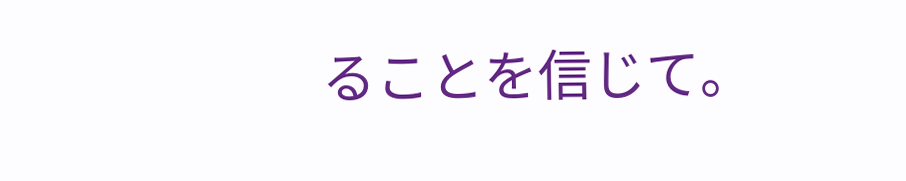ることを信じて。